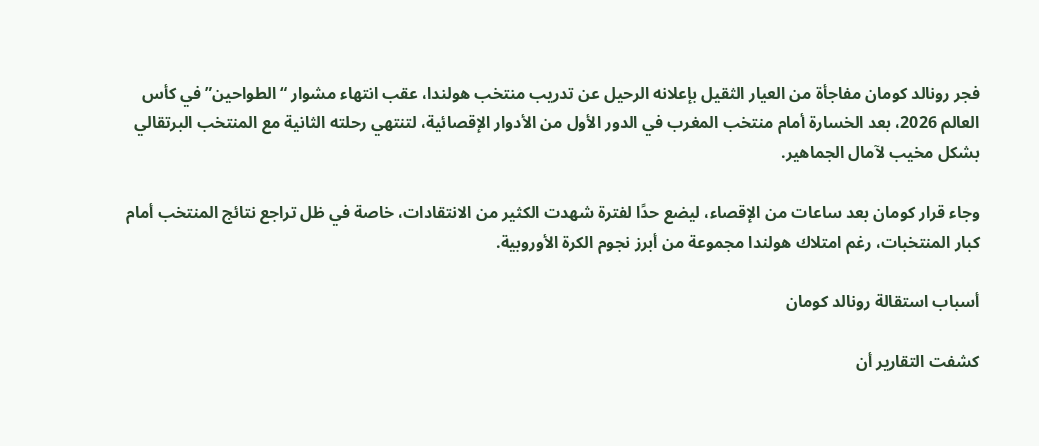فجر رونالد كومان مفاجأة من العيار الثقيل بإعلانه الرحيل عن تدريب منتخب هولندا، عقب انتهاء مشوار “الطواحين” في كأس العالم 2026، بعد الخسارة أمام منتخب المغرب في الدور الأول من الأدوار الإقصائية، لتنتهي رحلته الثانية مع المنتخب البرتقالي بشكل مخيب لآمال الجماهير.

وجاء قرار كومان بعد ساعات من الإقصاء، ليضع حدًا لفترة شهدت الكثير من الانتقادات، خاصة في ظل تراجع نتائج المنتخب أمام كبار المنتخبات، رغم امتلاك هولندا مجموعة من أبرز نجوم الكرة الأوروبية.

أسباب استقالة رونالد كومان

كشفت التقارير أن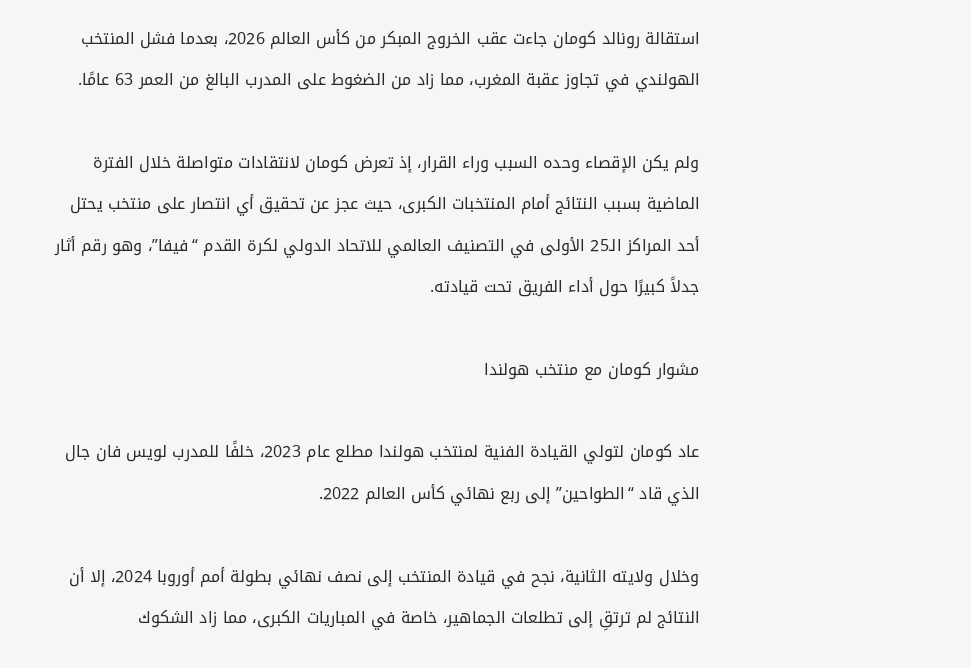استقالة رونالد كومان جاءت عقب الخروج المبكر من كأس العالم 2026، بعدما فشل المنتخب الهولندي في تجاوز عقبة المغرب، مما زاد من الضغوط على المدرب البالغ من العمر 63 عامًا.

ولم يكن الإقصاء وحده السبب وراء القرار، إذ تعرض كومان لانتقادات متواصلة خلال الفترة الماضية بسبب النتائج أمام المنتخبات الكبرى، حيث عجز عن تحقيق أي انتصار على منتخب يحتل أحد المراكز الـ25 الأولى في التصنيف العالمي للاتحاد الدولي لكرة القدم “فيفا”، وهو رقم أثار جدلاً كبيرًا حول أداء الفريق تحت قيادته.

مشوار كومان مع منتخب هولندا

عاد كومان لتولي القيادة الفنية لمنتخب هولندا مطلع عام 2023، خلفًا للمدرب لويس فان جال الذي قاد “الطواحين” إلى ربع نهائي كأس العالم 2022.

وخلال ولايته الثانية، نجح في قيادة المنتخب إلى نصف نهائي بطولة أمم أوروبا 2024، إلا أن النتائج لم ترتقِ إلى تطلعات الجماهير، خاصة في المباريات الكبرى، مما زاد الشكوك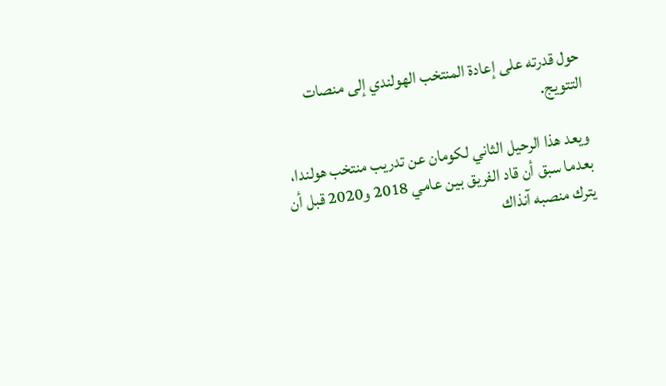حول قدرته على إعادة المنتخب الهولندي إلى منصات التتويج.

ويعد هذا الرحيل الثاني لكومان عن تدريب منتخب هولندا، بعدما سبق أن قاد الفريق بين عامي 2018 و2020 قبل أن يترك منصبه آنذاك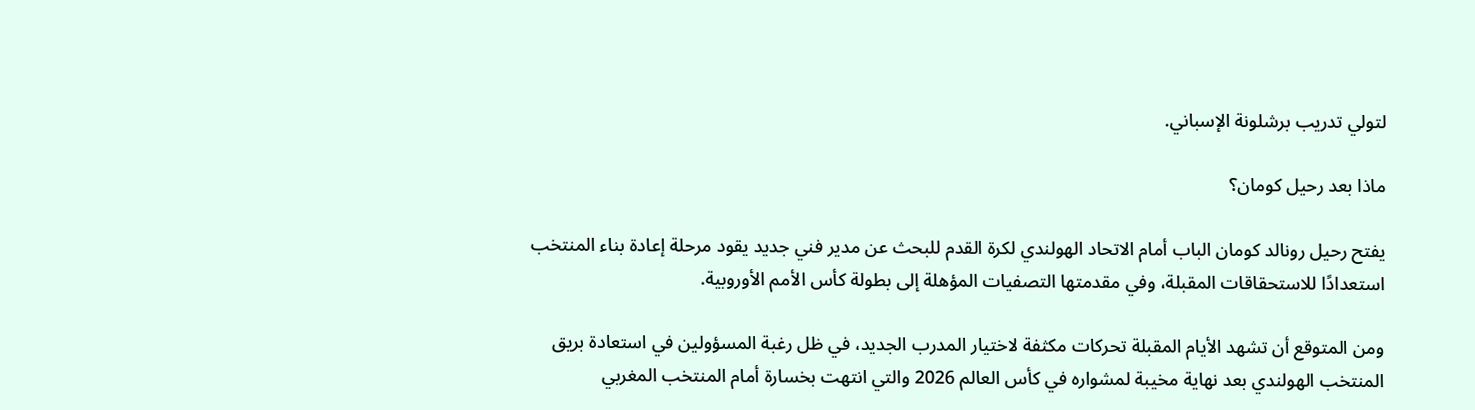لتولي تدريب برشلونة الإسباني.

ماذا بعد رحيل كومان؟

يفتح رحيل رونالد كومان الباب أمام الاتحاد الهولندي لكرة القدم للبحث عن مدير فني جديد يقود مرحلة إعادة بناء المنتخب استعدادًا للاستحقاقات المقبلة، وفي مقدمتها التصفيات المؤهلة إلى بطولة كأس الأمم الأوروبية.

ومن المتوقع أن تشهد الأيام المقبلة تحركات مكثفة لاختيار المدرب الجديد، في ظل رغبة المسؤولين في استعادة بريق المنتخب الهولندي بعد نهاية مخيبة لمشواره في كأس العالم 2026 والتي انتهت بخسارة أمام المنتخب المغربي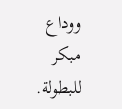ووداع مبكر للبطولة.